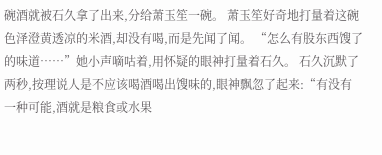碗酒就被石久拿了出来,分给萧玉笙一碗。 萧玉笙好奇地打量着这碗色泽澄黄透凉的米酒,却没有喝,而是先闻了闻。 “怎么有股东西馊了的味道……”她小声嘀咕着,用怀疑的眼神打量着石久。 石久沉默了两秒,按理说人是不应该喝酒喝出馊味的,眼神飘忽了起来:“有没有一种可能,酒就是粮食或水果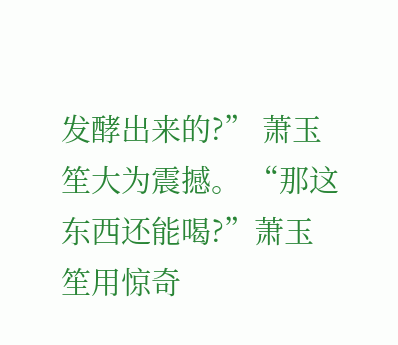发酵出来的?” 萧玉笙大为震撼。 “那这东西还能喝?”萧玉笙用惊奇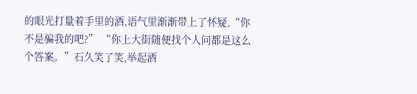的眼光打量着手里的酒,语气里渐渐带上了怀疑,“你不是骗我的吧?” “你上大街随便找个人问都是这么个答案。”石久笑了笑,举起酒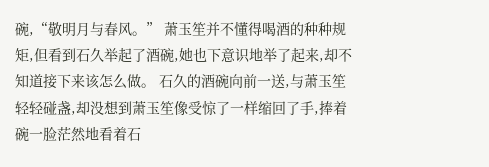碗,“敬明月与春风。” 萧玉笙并不懂得喝酒的种种规矩,但看到石久举起了酒碗,她也下意识地举了起来,却不知道接下来该怎么做。 石久的酒碗向前一送,与萧玉笙轻轻碰盏,却没想到萧玉笙像受惊了一样缩回了手,捧着碗一脸茫然地看着石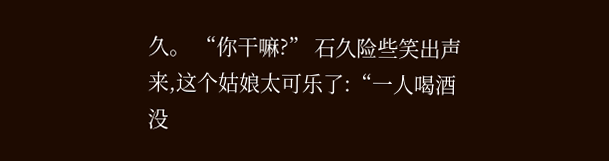久。 “你干嘛?” 石久险些笑出声来,这个姑娘太可乐了:“一人喝酒没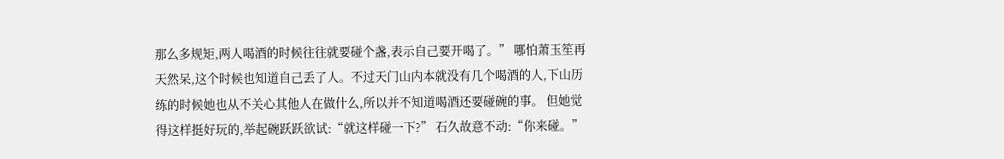那么多规矩,两人喝酒的时候往往就要碰个盏,表示自己要开喝了。” 哪怕萧玉笙再天然呆,这个时候也知道自己丢了人。不过天门山内本就没有几个喝酒的人,下山历练的时候她也从不关心其他人在做什么,所以并不知道喝酒还要碰碗的事。 但她觉得这样挺好玩的,举起碗跃跃欲试:“就这样碰一下?” 石久故意不动:“你来碰。”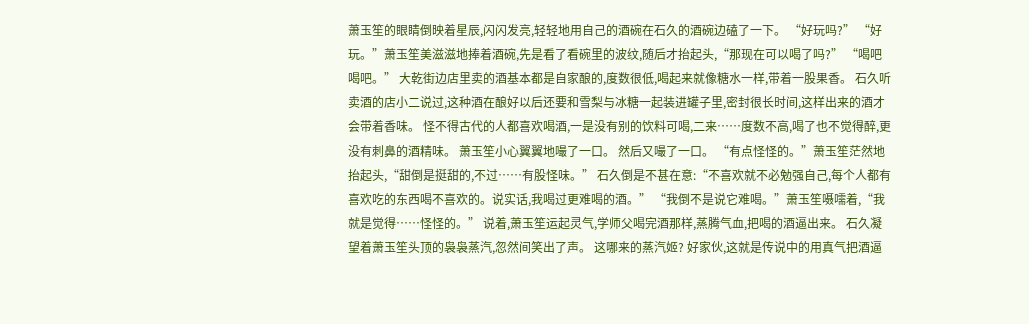萧玉笙的眼睛倒映着星辰,闪闪发亮,轻轻地用自己的酒碗在石久的酒碗边磕了一下。 “好玩吗?” “好玩。”萧玉笙美滋滋地捧着酒碗,先是看了看碗里的波纹,随后才抬起头,“那现在可以喝了吗?” “喝吧喝吧。” 大乾街边店里卖的酒基本都是自家酿的,度数很低,喝起来就像糖水一样,带着一股果香。 石久听卖酒的店小二说过,这种酒在酿好以后还要和雪梨与冰糖一起装进罐子里,密封很长时间,这样出来的酒才会带着香味。 怪不得古代的人都喜欢喝酒,一是没有别的饮料可喝,二来……度数不高,喝了也不觉得醉,更没有刺鼻的酒精味。 萧玉笙小心翼翼地嘬了一口。 然后又嘬了一口。 “有点怪怪的。”萧玉笙茫然地抬起头,“甜倒是挺甜的,不过……有股怪味。” 石久倒是不甚在意:“不喜欢就不必勉强自己,每个人都有喜欢吃的东西喝不喜欢的。说实话,我喝过更难喝的酒。” “我倒不是说它难喝。”萧玉笙嗫嚅着,“我就是觉得……怪怪的。” 说着,萧玉笙运起灵气,学师父喝完酒那样,蒸腾气血,把喝的酒逼出来。 石久凝望着萧玉笙头顶的袅袅蒸汽,忽然间笑出了声。 这哪来的蒸汽姬? 好家伙,这就是传说中的用真气把酒逼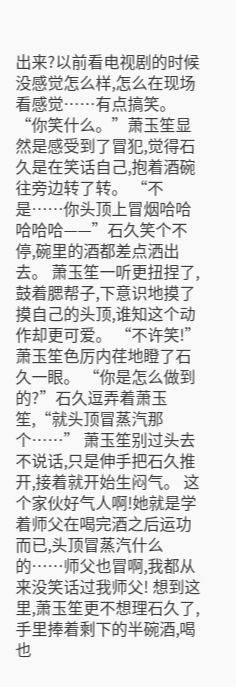出来?以前看电视剧的时候没感觉怎么样,怎么在现场看感觉……有点搞笑。 “你笑什么。”萧玉笙显然是感受到了冒犯,觉得石久是在笑话自己,抱着酒碗往旁边转了转。 “不是……你头顶上冒烟哈哈哈哈哈——”石久笑个不停,碗里的酒都差点洒出去。 萧玉笙一听更扭捏了,鼓着腮帮子,下意识地摸了摸自己的头顶,谁知这个动作却更可爱。 “不许笑!”萧玉笙色厉内荏地瞪了石久一眼。 “你是怎么做到的?”石久逗弄着萧玉笙,“就头顶冒蒸汽那个……” 萧玉笙别过头去不说话,只是伸手把石久推开,接着就开始生闷气。 这个家伙好气人啊!她就是学着师父在喝完酒之后运功而已,头顶冒蒸汽什么的……师父也冒啊,我都从来没笑话过我师父! 想到这里,萧玉笙更不想理石久了,手里捧着剩下的半碗酒,喝也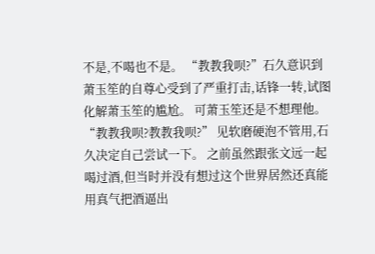不是,不喝也不是。 “教教我呗?”石久意识到萧玉笙的自尊心受到了严重打击,话锋一转,试图化解萧玉笙的尴尬。 可萧玉笙还是不想理他。 “教教我呗?教教我呗?” 见软磨硬泡不管用,石久决定自己尝试一下。 之前虽然跟张文远一起喝过酒,但当时并没有想过这个世界居然还真能用真气把酒逼出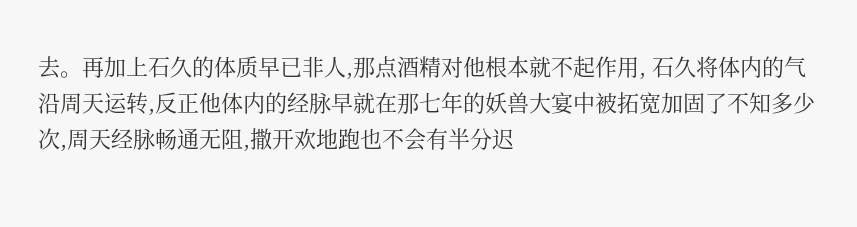去。再加上石久的体质早已非人,那点酒精对他根本就不起作用, 石久将体内的气沿周天运转,反正他体内的经脉早就在那七年的妖兽大宴中被拓宽加固了不知多少次,周天经脉畅通无阻,撒开欢地跑也不会有半分迟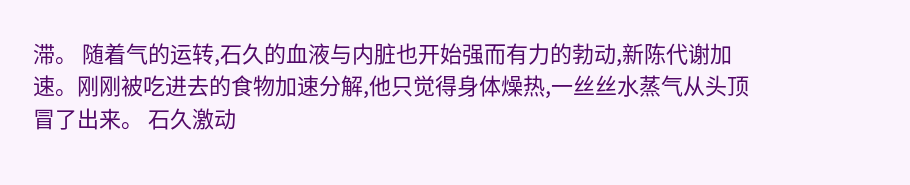滞。 随着气的运转,石久的血液与内脏也开始强而有力的勃动,新陈代谢加速。刚刚被吃进去的食物加速分解,他只觉得身体燥热,一丝丝水蒸气从头顶冒了出来。 石久激动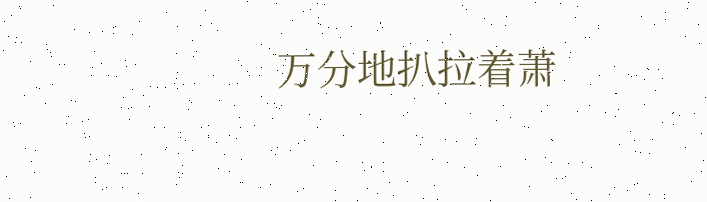万分地扒拉着萧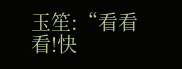玉笙:“看看看!快